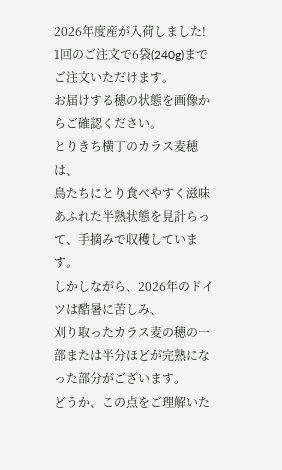2026年度産が入荷しました!
1回のご注文で6袋(240g)までご注文いただけます。
お届けする穂の状態を画像からご確認ください。
とりきち横丁のカラス麦穂は、
鳥たちにとり食べやすく滋味あふれた半熟状態を見計らって、手摘みで収穫しています。
しかしながら、2026年のドイツは酷暑に苦しみ、
刈り取ったカラス麦の穂の一部または半分ほどが完熟になった部分がございます。
どうか、この点をご理解いた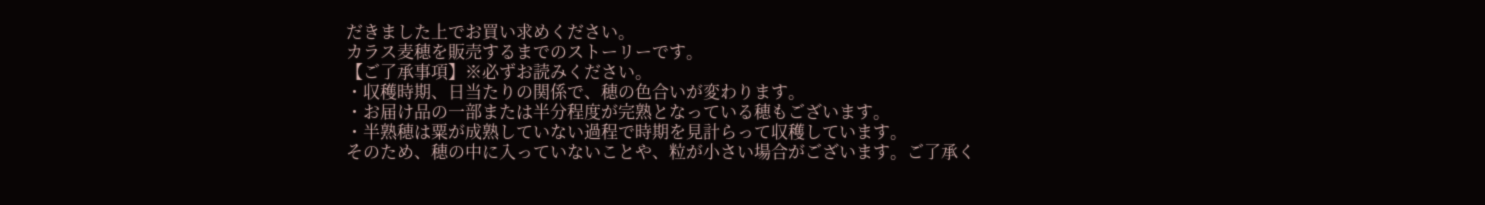だきました上でお買い求めください。
カラス麦穂を販売するまでのストーリーです。
【ご了承事項】※必ずお読みください。
・収穫時期、日当たりの関係で、穂の色合いが変わります。
・お届け品の一部または半分程度が完熟となっている穂もございます。
・半熟穂は粟が成熟していない過程で時期を見計らって収穫しています。
そのため、穂の中に入っていないことや、粒が小さい場合がございます。ご了承く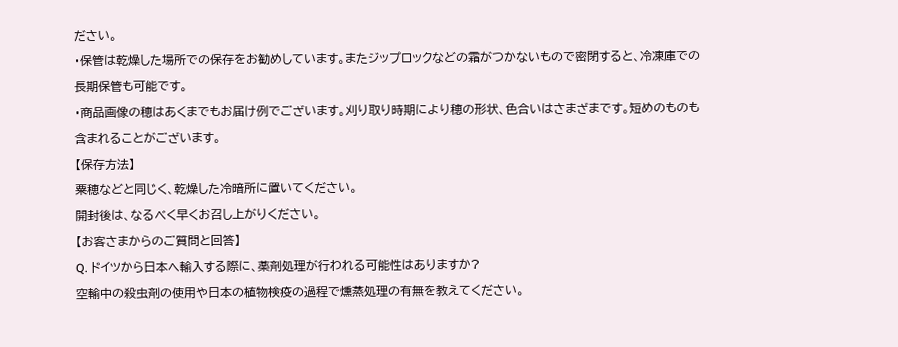ださい。
・保管は乾燥した場所での保存をお勧めしています。またジップロックなどの霜がつかないもので密閉すると、冷凍庫での長期保管も可能です。
・商品画像の穂はあくまでもお届け例でございます。刈り取り時期により穂の形状、色合いはさまざまです。短めのものも含まれることがございます。
【保存方法】
粟穂などと同じく、乾燥した冷暗所に置いてください。
開封後は、なるべく早くお召し上がりください。
【お客さまからのご質問と回答】
Q. ドイツから日本へ輸入する際に、薬剤処理が行われる可能性はありますか?
空輸中の殺虫剤の使用や日本の植物検疫の過程で燻蒸処理の有無を教えてください。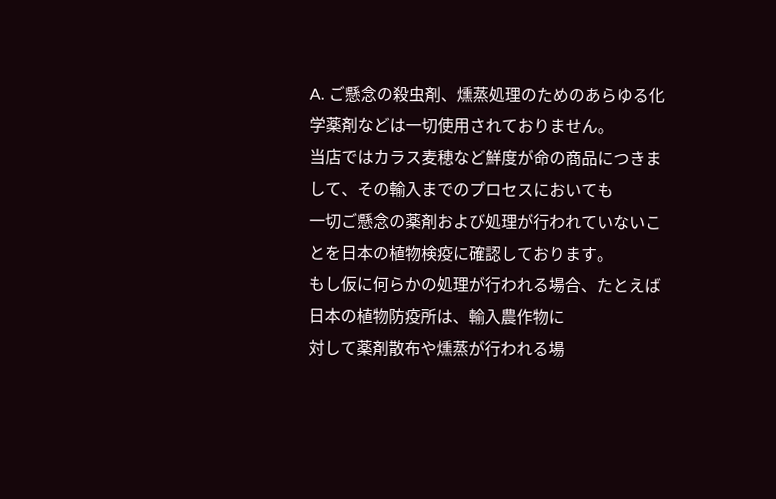A. ご懸念の殺虫剤、燻蒸処理のためのあらゆる化学薬剤などは一切使用されておりません。
当店ではカラス麦穂など鮮度が命の商品につきまして、その輸入までのプロセスにおいても
一切ご懸念の薬剤および処理が行われていないことを日本の植物検疫に確認しております。
もし仮に何らかの処理が行われる場合、たとえば日本の植物防疫所は、輸入農作物に
対して薬剤散布や燻蒸が行われる場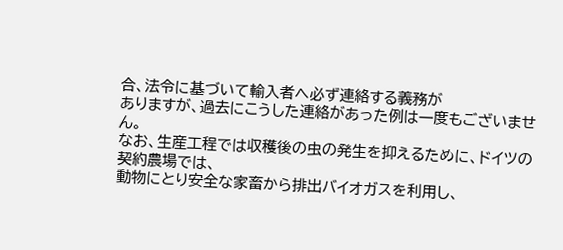合、法令に基づいて輸入者へ必ず連絡する義務が
ありますが、過去にこうした連絡があった例は一度もございません。
なお、生産工程では収穫後の虫の発生を抑えるために、ドイツの契約農場では、
動物にとり安全な家畜から排出バイオガスを利用し、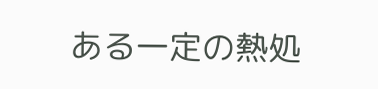ある一定の熱処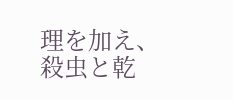理を加え、
殺虫と乾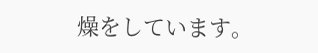燥をしています。